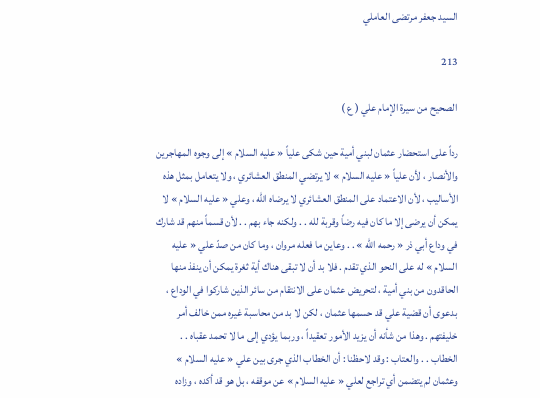السيد جعفر مرتضى العاملي

213

الصحيح من سيرة الإمام علي ( ع )

رداً على استحضار عثمان لبني أمية حين شكى علياً « عليه السلام » إلى وجوه المهاجرين والأنصار ، لأن علياً « عليه السلام » لا يرتضي المنطق العشائري ، ولا يتعامل بمثل هذه الأساليب ، لأن الاعتماد على المنطق العشائري لا يرضاه الله ، وعلي « عليه السلام » لا يمكن أن يرضى إلا ما كان فيه رضاً وقربة لله . . ولكنه جاء بهم . . لأن قسماً منهم قد شارك في وداع أبي ذر « رحمه الله » . . وعاين ما فعله مروان ، وما كان من صدّ علي « عليه السلام » له على النحو الذي تقدم . فلا بد أن لا تبقى هناك أية ثغرة يمكن أن ينفذ منها الحاقدون من بني أمية ، لتحريض عثمان على الانتقام من سائر الذين شاركوا في الوداع ، بدعوى أن قضية علي قد حسمها عثمان ، لكن لا بد من محاسبة غيره ممن خالف أمر خليفتهم . وهذا من شأنه أن يزيد الأمور تعقيداً ، وربما يؤدي إلى ما لا تحمد عقباه . . الخطاب . . والعتاب : وقد لاحظنا : أن الخطاب الذي جرى بين علي « عليه السلام » وعثمان لم يتضمن أي تراجع لعلي « عليه السلام » عن موقفه ، بل هو قد أكده ، وزاده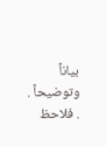بياناً وتوضيحاً . . فلاحظ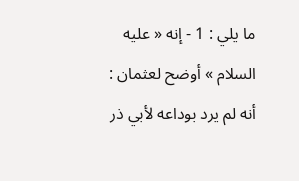ما يلي : 1 - إنه « عليه السلام » أوضح لعثمان : أنه لم يرد بوداعه لأبي ذر